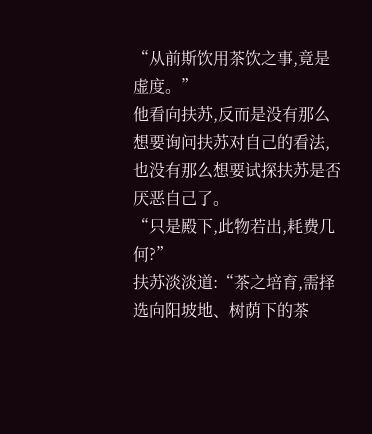“从前斯饮用茶饮之事,竟是虚度。”
他看向扶苏,反而是没有那么想要询问扶苏对自己的看法,也没有那么想要试探扶苏是否厌恶自己了。
“只是殿下,此物若出,耗费几何?”
扶苏淡淡道:“茶之培育,需择选向阳坡地、树荫下的茶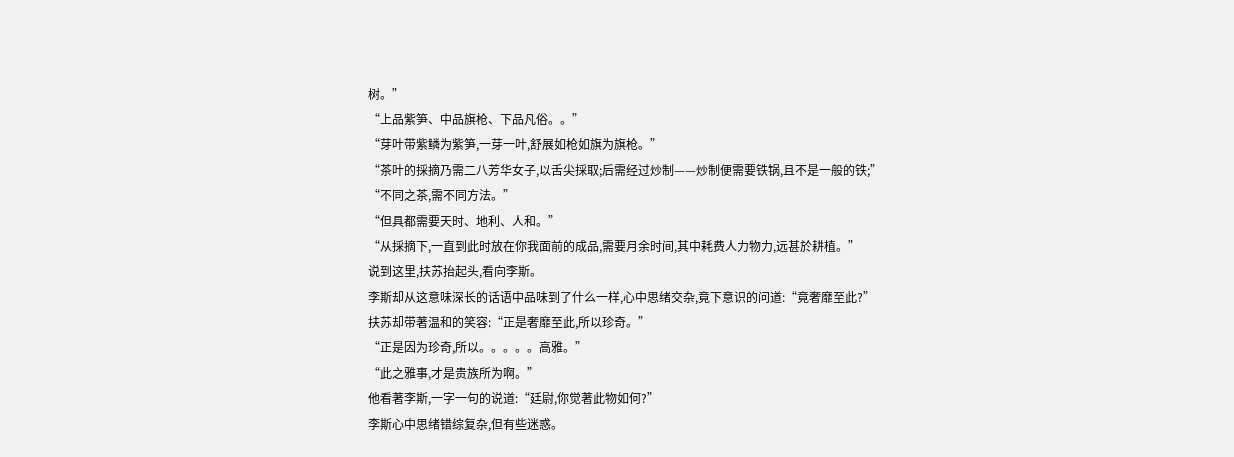树。”
“上品紫笋、中品旗枪、下品凡俗。。”
“芽叶带紫鳞为紫笋,一芽一叶,舒展如枪如旗为旗枪。”
“茶叶的採摘乃需二八芳华女子,以舌尖採取;后需经过炒制——炒制便需要铁锅,且不是一般的铁;”
“不同之茶,需不同方法。”
“但具都需要天时、地利、人和。”
“从採摘下,一直到此时放在你我面前的成品,需要月余时间,其中耗费人力物力,远甚於耕植。”
说到这里,扶苏抬起头,看向李斯。
李斯却从这意味深长的话语中品味到了什么一样,心中思绪交杂,竟下意识的问道:“竟奢靡至此?”
扶苏却带著温和的笑容:“正是奢靡至此,所以珍奇。”
“正是因为珍奇,所以。。。。。高雅。”
“此之雅事,才是贵族所为啊。”
他看著李斯,一字一句的说道:“廷尉,你觉著此物如何?”
李斯心中思绪错综复杂,但有些迷惑。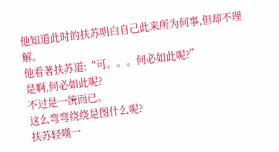他知道此时的扶苏明白自己此来所为何事,但却不理解。
他看著扶苏道:“可。。。何必如此呢?”
是啊,何必如此呢?
不过是一统而已。
这么弯弯绕绕是图什么呢?
扶苏轻嘆一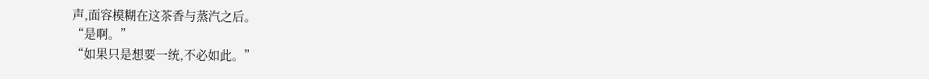声,面容模糊在这茶香与蒸汽之后。
“是啊。”
“如果只是想要一统,不必如此。”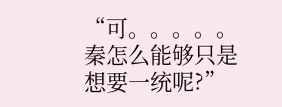“可。。。。。秦怎么能够只是想要一统呢?”